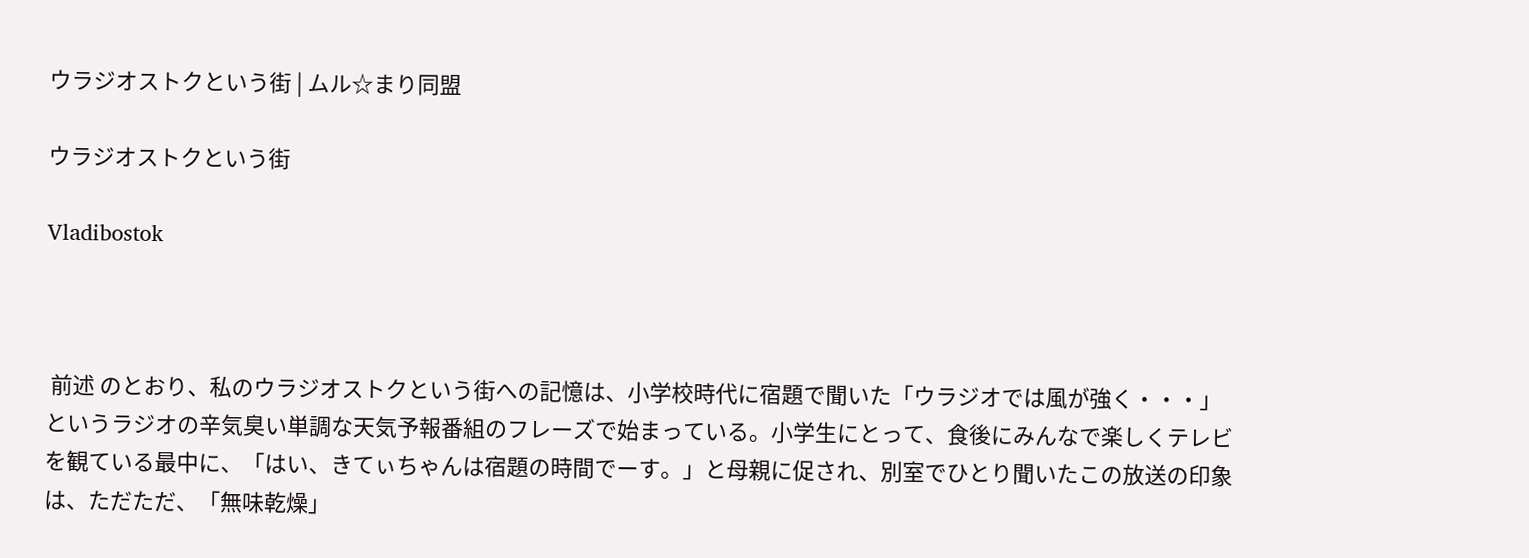ウラジオストクという街 | ムル☆まり同盟

ウラジオストクという街

Vladibostok



 前述 のとおり、私のウラジオストクという街への記憶は、小学校時代に宿題で聞いた「ウラジオでは風が強く・・・」というラジオの辛気臭い単調な天気予報番組のフレーズで始まっている。小学生にとって、食後にみんなで楽しくテレビを観ている最中に、「はい、きてぃちゃんは宿題の時間でーす。」と母親に促され、別室でひとり聞いたこの放送の印象は、ただただ、「無味乾燥」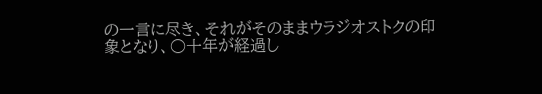の一言に尽き、それがそのままウラジオストクの印象となり、○十年が経過し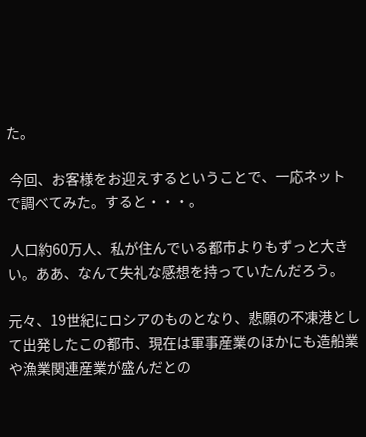た。

 今回、お客様をお迎えするということで、一応ネットで調べてみた。すると・・・。

 人口約60万人、私が住んでいる都市よりもずっと大きい。ああ、なんて失礼な感想を持っていたんだろう。

元々、19世紀にロシアのものとなり、悲願の不凍港として出発したこの都市、現在は軍事産業のほかにも造船業や漁業関連産業が盛んだとの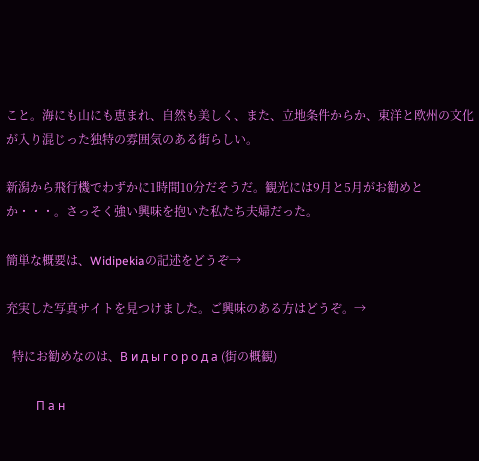こと。海にも山にも恵まれ、自然も美しく、また、立地条件からか、東洋と欧州の文化が入り混じった独特の雰囲気のある街らしい。

新潟から飛行機でわずかに1時間10分だそうだ。観光には9月と5月がお勧めとか・・・。さっそく強い興味を抱いた私たち夫婦だった。

簡単な概要は、Widipekiaの記述をどうぞ→

充実した写真サイトを見つけました。ご興味のある方はどうぞ。→

  特にお勧めなのは、В и д ы г о р о д а (街の概観)

          П а н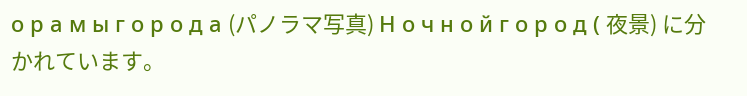о р а м ы г о р о д а (パノラマ写真) Н о ч н о й г о р о д ( 夜景) に分かれています。